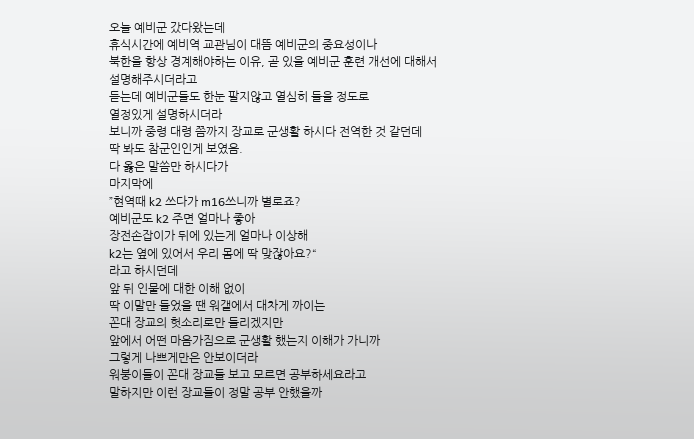오늘 예비군 갔다왔는데
휴식시간에 예비역 교관님이 대뜸 예비군의 중요성이나
북한을 항상 경계해야하는 이유, 곧 있을 예비군 훈련 개선에 대해서
설명해주시더라고
듣는데 예비군들도 한눈 팔지않고 열심히 들을 정도로
열정있게 설명하시더라
보니까 중령 대령 쯤까지 장교로 군생활 하시다 전역한 것 같던데
딱 봐도 참군인인게 보였음.
다 옳은 말씀만 하시다가
마지막에
”현역때 k2 쓰다가 m16쓰니까 별로죠?
예비군도 k2 주면 얼마나 좋아
장전손잡이가 뒤에 있는게 얼마나 이상해
k2는 옆에 있어서 우리 몸에 딱 맞잖아요?“
라고 하시던데
앞 뒤 인물에 대한 이해 없이
딱 이말만 들었을 땐 워갤에서 대차게 까이는
꼰대 장교의 헛소리로만 들리겠지만
앞에서 어떤 마음가짐으로 군생활 했는지 이해가 가니까
그렇게 나쁘게만은 안보이더라
워붕이들이 꼰대 장교들 보고 모르면 공부하세요라고
말하지만 이런 장교들이 정말 공부 안했을까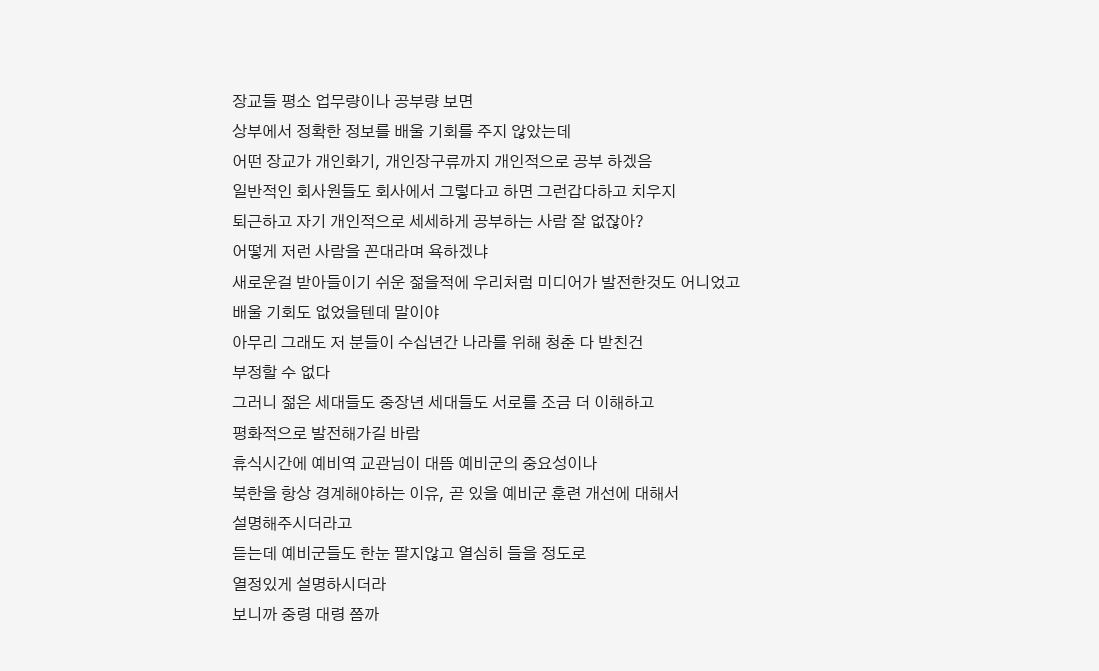장교들 평소 업무량이나 공부량 보면
상부에서 정확한 정보를 배울 기회를 주지 않았는데
어떤 장교가 개인화기, 개인장구류까지 개인적으로 공부 하겠음
일반적인 회사원들도 회사에서 그렇다고 하면 그런갑다하고 치우지
퇴근하고 자기 개인적으로 세세하게 공부하는 사람 잘 없잖아?
어떻게 저런 사람을 꼰대라며 욕하겠냐
새로운걸 받아들이기 쉬운 젊을적에 우리처럼 미디어가 발전한것도 어니었고
배울 기회도 없었을텐데 말이야
아무리 그래도 저 분들이 수십년간 나라를 위해 청춘 다 받친건
부정할 수 없다
그러니 젊은 세대들도 중장년 세대들도 서로를 조금 더 이해하고
평화적으로 발전해가길 바람
휴식시간에 예비역 교관님이 대뜸 예비군의 중요성이나
북한을 항상 경계해야하는 이유, 곧 있을 예비군 훈련 개선에 대해서
설명해주시더라고
듣는데 예비군들도 한눈 팔지않고 열심히 들을 정도로
열정있게 설명하시더라
보니까 중령 대령 쯤까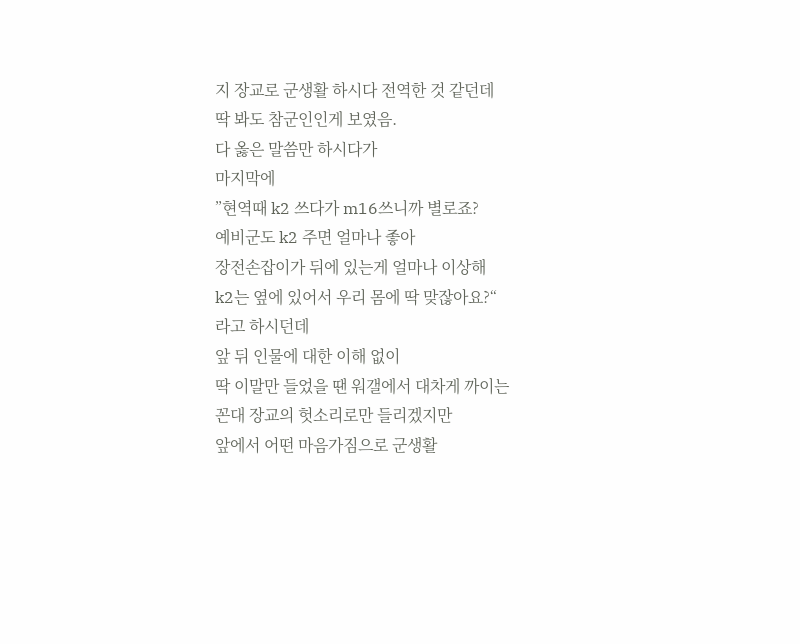지 장교로 군생활 하시다 전역한 것 같던데
딱 봐도 참군인인게 보였음.
다 옳은 말씀만 하시다가
마지막에
”현역때 k2 쓰다가 m16쓰니까 별로죠?
예비군도 k2 주면 얼마나 좋아
장전손잡이가 뒤에 있는게 얼마나 이상해
k2는 옆에 있어서 우리 몸에 딱 맞잖아요?“
라고 하시던데
앞 뒤 인물에 대한 이해 없이
딱 이말만 들었을 땐 워갤에서 대차게 까이는
꼰대 장교의 헛소리로만 들리겠지만
앞에서 어떤 마음가짐으로 군생활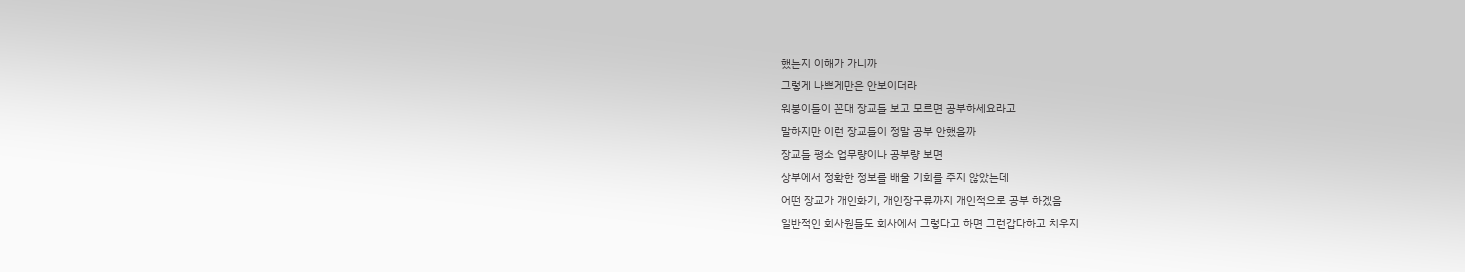했는지 이해가 가니까
그렇게 나쁘게만은 안보이더라
워붕이들이 꼰대 장교들 보고 모르면 공부하세요라고
말하지만 이런 장교들이 정말 공부 안했을까
장교들 평소 업무량이나 공부량 보면
상부에서 정확한 정보를 배울 기회를 주지 않았는데
어떤 장교가 개인화기, 개인장구류까지 개인적으로 공부 하겠음
일반적인 회사원들도 회사에서 그렇다고 하면 그런갑다하고 치우지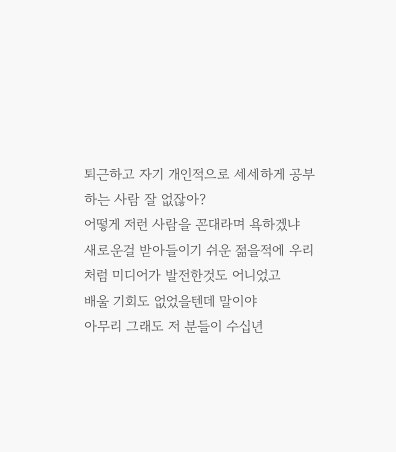퇴근하고 자기 개인적으로 세세하게 공부하는 사람 잘 없잖아?
어떻게 저런 사람을 꼰대라며 욕하겠냐
새로운걸 받아들이기 쉬운 젊을적에 우리처럼 미디어가 발전한것도 어니었고
배울 기회도 없었을텐데 말이야
아무리 그래도 저 분들이 수십년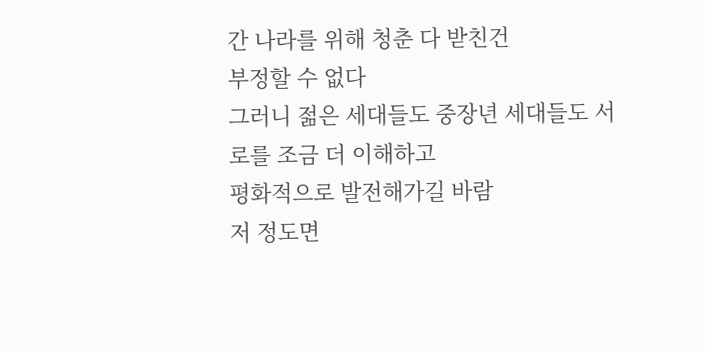간 나라를 위해 청춘 다 받친건
부정할 수 없다
그러니 젊은 세대들도 중장년 세대들도 서로를 조금 더 이해하고
평화적으로 발전해가길 바람
저 정도면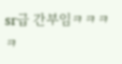sr급 간부임ㅋㅋㅋㅋ